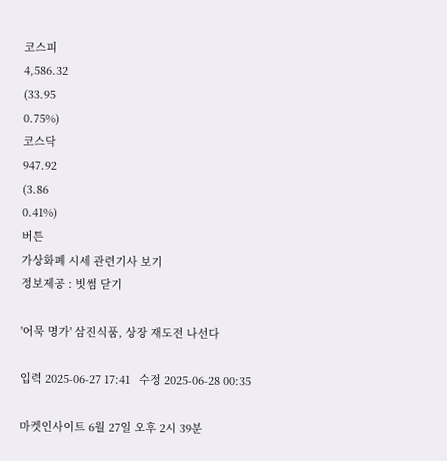코스피
4,586.32
(33.95
0.75%)
코스닥
947.92
(3.86
0.41%)
버튼
가상화폐 시세 관련기사 보기
정보제공 : 빗썸 닫기

'어묵 명가' 삼진식품, 상장 재도전 나선다

입력 2025-06-27 17:41   수정 2025-06-28 00:35

마켓인사이트 6월 27일 오후 2시 39분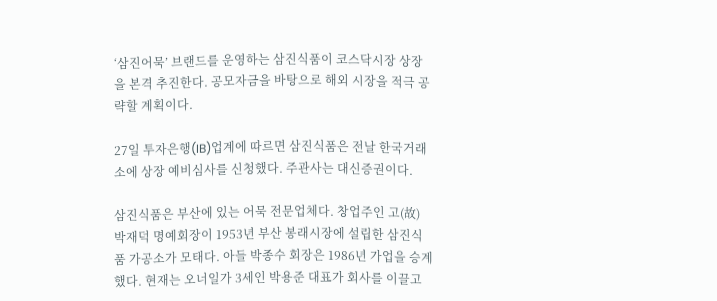‘삼진어묵’ 브랜드를 운영하는 삼진식품이 코스닥시장 상장을 본격 추진한다. 공모자금을 바탕으로 해외 시장을 적극 공략할 계획이다.

27일 투자은행(IB)업계에 따르면 삼진식품은 전날 한국거래소에 상장 예비심사를 신청했다. 주관사는 대신증권이다.

삼진식품은 부산에 있는 어묵 전문업체다. 창업주인 고(故) 박재덕 명예회장이 1953년 부산 봉래시장에 설립한 삼진식품 가공소가 모태다. 아들 박종수 회장은 1986년 가업을 승계했다. 현재는 오너일가 3세인 박용준 대표가 회사를 이끌고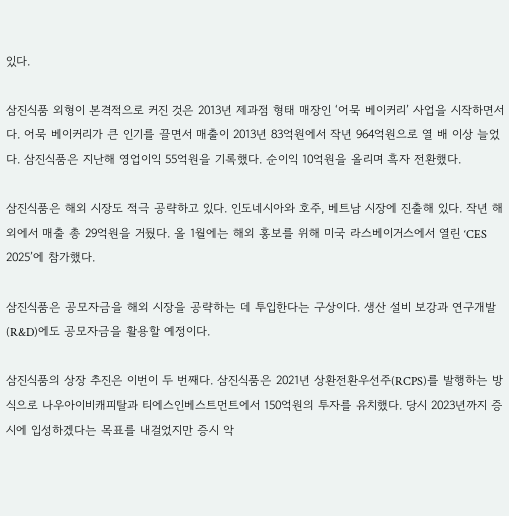있다.

삼진식품 외형이 본격적으로 커진 것은 2013년 제과점 형태 매장인 ‘어묵 베이커리’ 사업을 시작하면서다. 어묵 베이커리가 큰 인기를 끌면서 매출이 2013년 83억원에서 작년 964억원으로 열 배 이상 늘었다. 삼진식품은 지난해 영업이익 55억원을 기록했다. 순이익 10억원을 올리며 흑자 전환했다.

삼진식품은 해외 시장도 적극 공략하고 있다. 인도네시아와 호주, 베트남 시장에 진출해 있다. 작년 해외에서 매출 총 29억원을 거뒀다. 올 1월에는 해외 홍보를 위해 미국 라스베이거스에서 열린 ‘CES 2025’에 참가했다.

삼진식품은 공모자금을 해외 시장을 공략하는 데 투입한다는 구상이다. 생산 설비 보강과 연구개발(R&D)에도 공모자금을 활용할 예정이다.

삼진식품의 상장 추진은 이번이 두 번째다. 삼진식품은 2021년 상환전환우선주(RCPS)를 발행하는 방식으로 나우아이비캐피탈과 티에스인베스트먼트에서 150억원의 투자를 유치했다. 당시 2023년까지 증시에 입성하겠다는 목표를 내걸었지만 증시 악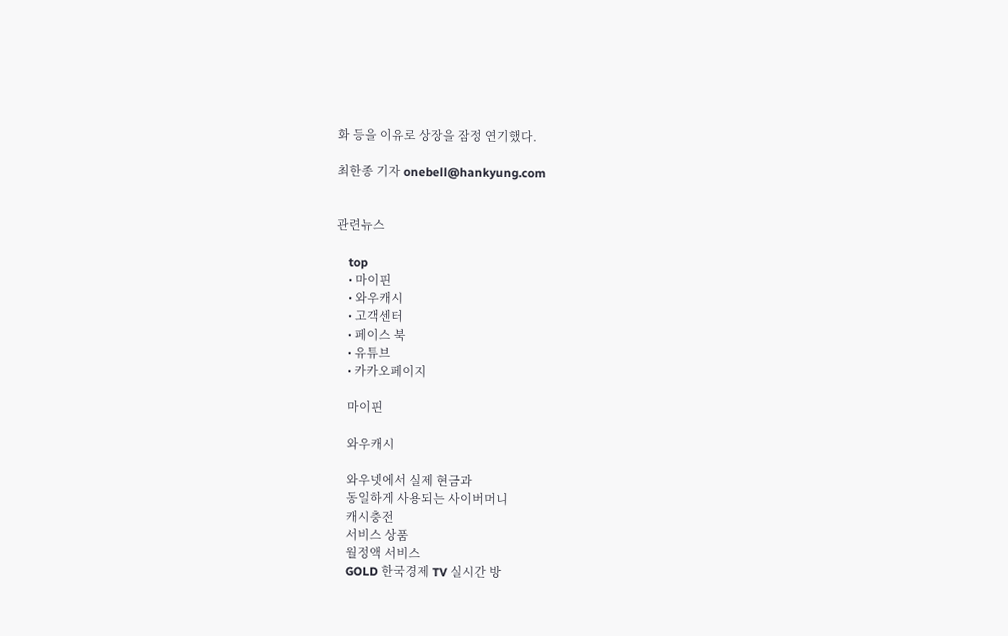화 등을 이유로 상장을 잠정 연기했다.

최한종 기자 onebell@hankyung.com


관련뉴스

    top
    • 마이핀
    • 와우캐시
    • 고객센터
    • 페이스 북
    • 유튜브
    • 카카오페이지

    마이핀

    와우캐시

    와우넷에서 실제 현금과
    동일하게 사용되는 사이버머니
    캐시충전
    서비스 상품
    월정액 서비스
    GOLD 한국경제 TV 실시간 방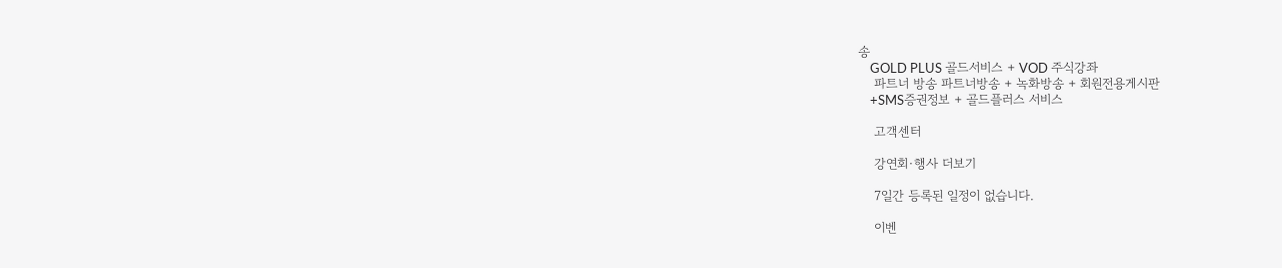송
    GOLD PLUS 골드서비스 + VOD 주식강좌
    파트너 방송 파트너방송 + 녹화방송 + 회원전용게시판
    +SMS증권정보 + 골드플러스 서비스

    고객센터

    강연회·행사 더보기

    7일간 등록된 일정이 없습니다.

    이벤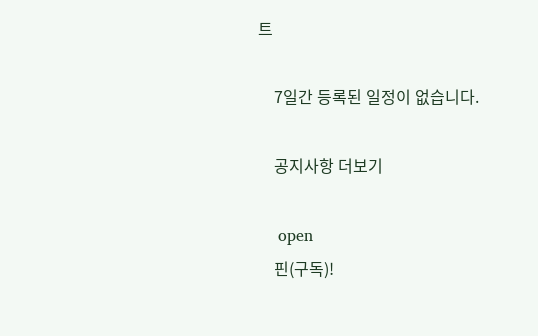트

    7일간 등록된 일정이 없습니다.

    공지사항 더보기

    open
    핀(구독)!